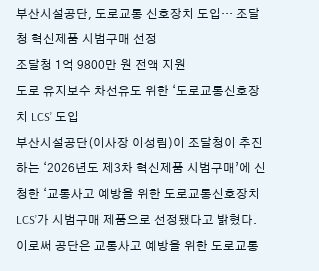부산시설공단, 도로교통 신호장치 도입… 조달청 혁신제품 시범구매 선정
조달청 1억 9800만 원 전액 지원
도로 유지보수 차선유도 위한 ‘도로교통신호장치 LCS’ 도입
부산시설공단(이사장 이성림)이 조달청이 추진하는 ‘2026년도 제3차 혁신제품 시범구매’에 신청한 ‘교통사고 예방을 위한 도로교통신호장치 LCS’가 시범구매 제품으로 선정됐다고 밝혔다.
이로써 공단은 교통사고 예방을 위한 도로교통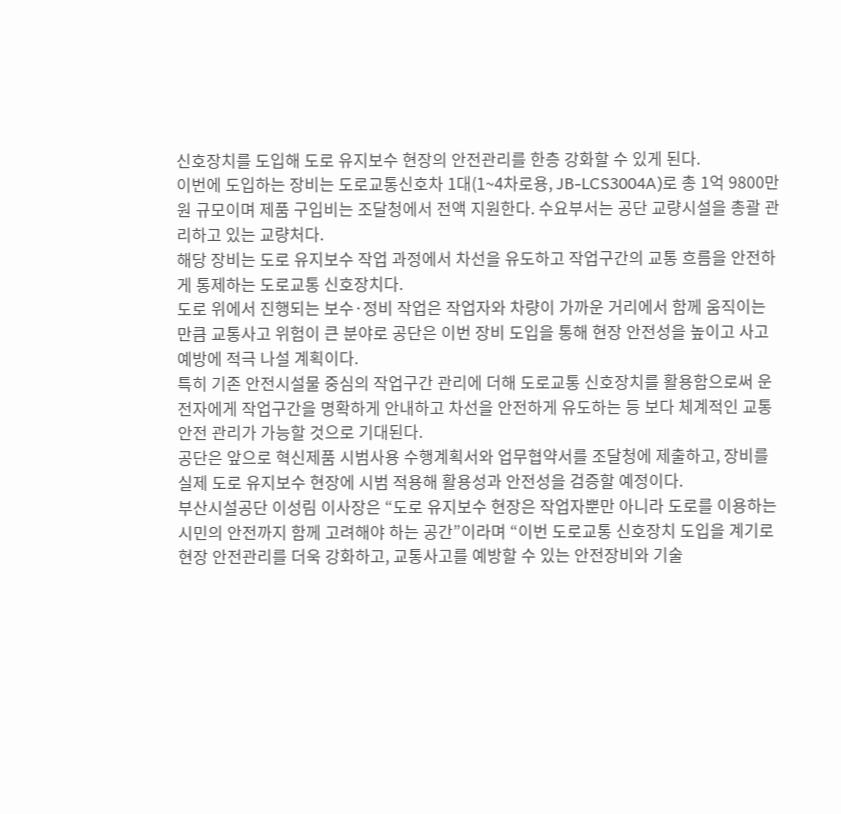신호장치를 도입해 도로 유지보수 현장의 안전관리를 한층 강화할 수 있게 된다.
이번에 도입하는 장비는 도로교통신호차 1대(1~4차로용, JB-LCS3004A)로 총 1억 9800만 원 규모이며 제품 구입비는 조달청에서 전액 지원한다. 수요부서는 공단 교량시설을 총괄 관리하고 있는 교량처다.
해당 장비는 도로 유지보수 작업 과정에서 차선을 유도하고 작업구간의 교통 흐름을 안전하게 통제하는 도로교통 신호장치다.
도로 위에서 진행되는 보수·정비 작업은 작업자와 차량이 가까운 거리에서 함께 움직이는 만큼 교통사고 위험이 큰 분야로 공단은 이번 장비 도입을 통해 현장 안전성을 높이고 사고 예방에 적극 나설 계획이다.
특히 기존 안전시설물 중심의 작업구간 관리에 더해 도로교통 신호장치를 활용함으로써 운전자에게 작업구간을 명확하게 안내하고 차선을 안전하게 유도하는 등 보다 체계적인 교통안전 관리가 가능할 것으로 기대된다.
공단은 앞으로 혁신제품 시범사용 수행계획서와 업무협약서를 조달청에 제출하고, 장비를 실제 도로 유지보수 현장에 시범 적용해 활용성과 안전성을 검증할 예정이다.
부산시설공단 이성림 이사장은 “도로 유지보수 현장은 작업자뿐만 아니라 도로를 이용하는 시민의 안전까지 함께 고려해야 하는 공간”이라며 “이번 도로교통 신호장치 도입을 계기로 현장 안전관리를 더욱 강화하고, 교통사고를 예방할 수 있는 안전장비와 기술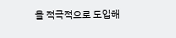을 적극적으로 도입해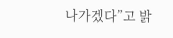나가겠다”고 밝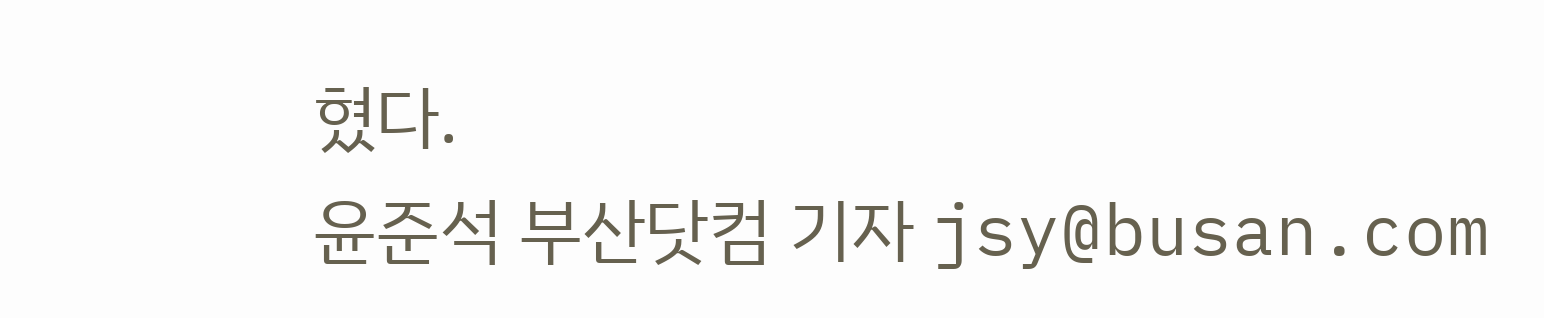혔다.
윤준석 부산닷컴 기자 jsy@busan.com